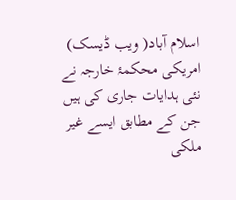اسلام آباد( ویب ڈیسک) امریکی محکمۂ خارجہ نے نئی ہدایات جاری کی ہیں جن کے مطابق ایسے غیر ملکی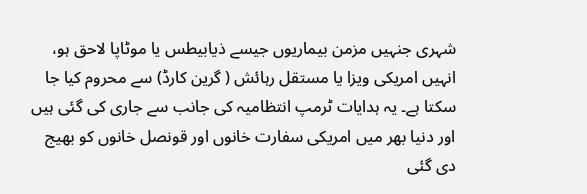شہری جنہیں مزمن بیماریوں جیسے ذیابیطس یا موٹاپا لاحق ہو، انہیں امریکی ویزا یا مستقل رہائش ( گرین کارڈ) سے محروم کیا جا سکتا ہے۔ یہ ہدایات ٹرمپ انتظامیہ کی جانب سے جاری کی گئی ہیں اور دنیا بھر میں امریکی سفارت خانوں اور قونصل خانوں کو بھیج دی گئی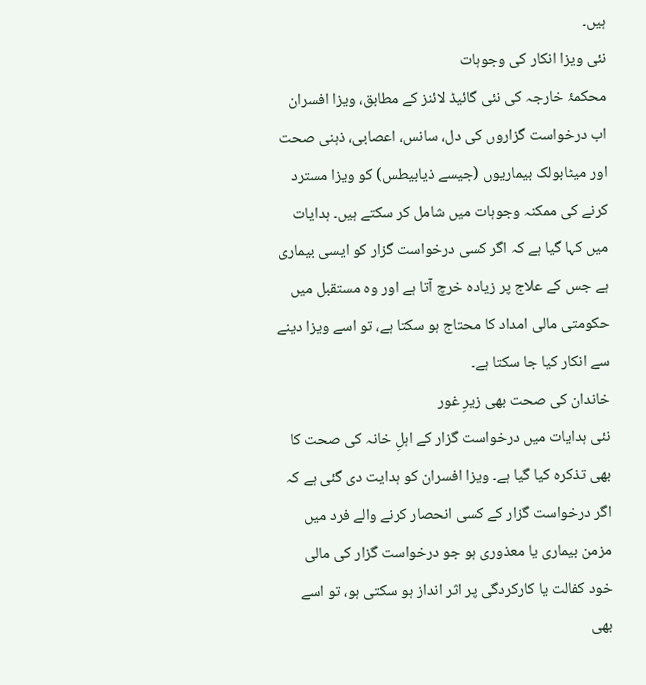ہیں۔
نئی ویزا انکار کی وجوہات
محکمۂ خارجہ کی نئی گائیڈ لائنز کے مطابق، ویزا افسران اب درخواست گزاروں کی دل، سانس، اعصابی، ذہنی صحت اور میٹابولک بیماریوں (جیسے ذیابیطس) کو ویزا مسترد کرنے کی ممکنہ وجوہات میں شامل کر سکتے ہیں۔ ہدایات میں کہا گیا ہے کہ اگر کسی درخواست گزار کو ایسی بیماری ہے جس کے علاج پر زیادہ خرچ آتا ہے اور وہ مستقبل میں حکومتی مالی امداد کا محتاج ہو سکتا ہے، تو اسے ویزا دینے سے انکار کیا جا سکتا ہے۔
خاندان کی صحت بھی زیرِ غور
نئی ہدایات میں درخواست گزار کے اہلِ خانہ کی صحت کا بھی تذکرہ کیا گیا ہے۔ ویزا افسران کو ہدایت دی گئی ہے کہ اگر درخواست گزار کے کسی انحصار کرنے والے فرد میں مزمن بیماری یا معذوری ہو جو درخواست گزار کی مالی خود کفالت یا کارکردگی پر اثر انداز ہو سکتی ہو، تو اسے بھی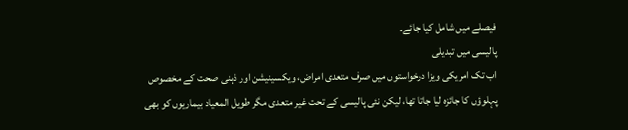فیصلے میں شامل کیا جائے۔
پالیسی میں تبدیلی
اب تک امریکی ویزا درخواستوں میں صرف متعدی امراض، ویکسینیشن اور ذہنی صحت کے مخصوص پہلوؤں کا جائزہ لیا جاتا تھا، لیکن نئی پالیسی کے تحت غیر متعدی مگر طویل المعیاد بیماریوں کو بھی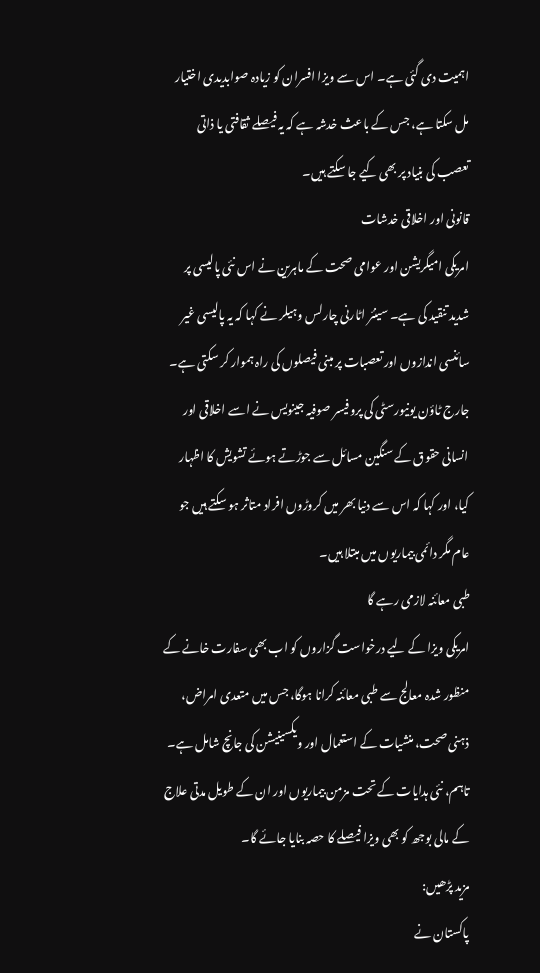اہمیت دی گئی ہے۔ اس سے ویزا افسران کو زیادہ صوابدیدی اختیار مل سکتا ہے، جس کے باعث خدشہ ہے کہ یہ فیصلے ثقافتی یا ذاتی تعصب کی بنیاد پر بھی کیے جا سکتے ہیں۔
قانونی اور اخلاقی خدشات
امریکی امیگریشن اور عوامی صحت کے ماہرین نے اس نئی پالیسی پر شدید تنقید کی ہے۔ سینئر اٹارنی چارلس وہیلر نے کہا کہ یہ پالیسی غیر سائنسی اندازوں اور تعصبات پر مبنی فیصلوں کی راہ ہموار کر سکتی ہے۔ جارج ٹاؤن یونیورسٹی کی پروفیسر صوفیہ جینویس نے اسے اخلاقی اور انسانی حقوق کے سنگین مسائل سے جوڑتے ہوئے تشویش کا اظہار کیا، اور کہا کہ اس سے دنیا بھر میں کروڑوں افراد متاثر ہو سکتے ہیں جو عام مگر دائمی بیماریوں میں مبتلا ہیں۔
طبی معائنہ لازمی رہے گا
امریکی ویزا کے لیے درخواست گزاروں کو اب بھی سفارت خانے کے منظور شدہ معالج سے طبی معائنہ کرانا ہوگا، جس میں متعدی امراض، ذہنی صحت، منشیات کے استعمال اور ویکسینیشن کی جانچ شامل ہے۔ تاہم، نئی ہدایات کے تحت مزمن بیماریوں اور ان کے طویل مدتی علاج کے مالی بوجھ کو بھی ویزا فیصلے کا حصہ بنایا جائے گا۔
مزید پڑھیں:
پاکستان نے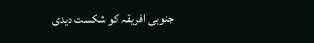جنوبی افریقہ کو شکست دیدی